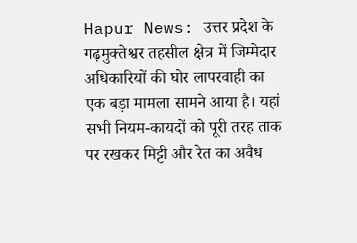Hapur News: उत्तर प्रदेश के गढ़मुक्तेश्वर तहसील क्षेत्र में जिम्मेदार अधिकारियों की घोर लापरवाही का एक बड़ा मामला सामने आया है। यहां सभी नियम-कायदों को पूरी तरह ताक पर रखकर मिट्टी और रेत का अवैध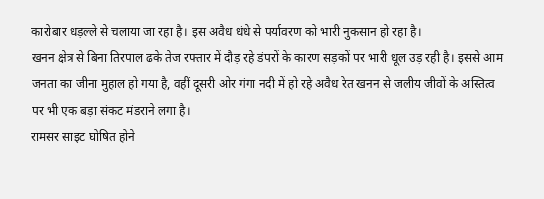कारोबार धड़ल्ले से चलाया जा रहा है। इस अवैध धंधे से पर्यावरण को भारी नुकसान हो रहा है।
खनन क्षेत्र से बिना तिरपाल ढके तेज रफ्तार में दौड़ रहे डंपरों के कारण सड़कों पर भारी धूल उड़ रही है। इससे आम जनता का जीना मुहाल हो गया है, वहीं दूसरी ओर गंगा नदी में हो रहे अवैध रेत खनन से जलीय जीवों के अस्तित्व पर भी एक बड़ा संकट मंडराने लगा है।
रामसर साइट घोषित होने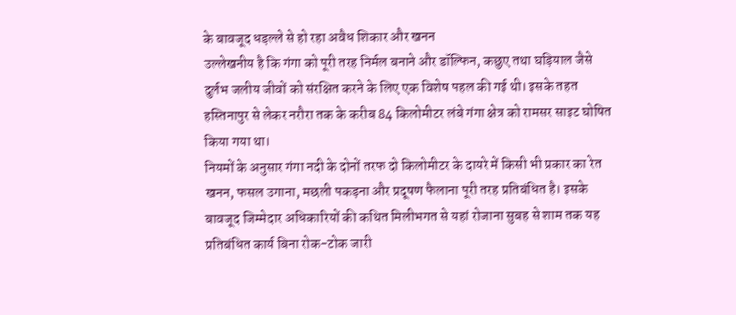के बावजूद धड़ल्ले से हो रहा अवैध शिकार और खनन
उल्लेखनीय है कि गंगा को पूरी तरह निर्मल बनाने और डॉल्फिन, कछुए तथा घड़ियाल जैसे दुर्लभ जलीय जीवों को संरक्षित करने के लिए एक विशेष पहल की गई थी। इसके तहत हस्तिनापुर से लेकर नरौरा तक के करीब 84 किलोमीटर लंबे गंगा क्षेत्र को रामसर साइट घोषित किया गया था।
नियमों के अनुसार गंगा नदी के दोनों तरफ दो किलोमीटर के दायरे में किसी भी प्रकार का रेत खनन, फसल उगाना, मछली पकड़ना और प्रदूषण फैलाना पूरी तरह प्रतिबंधित है। इसके बावजूद जिम्मेदार अधिकारियों की कथित मिलीभगत से यहां रोजाना सुबह से शाम तक यह प्रतिबंधित कार्य बिना रोक-टोक जारी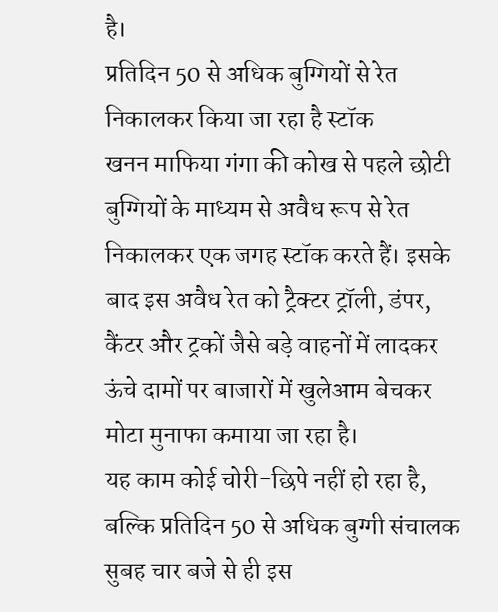है।
प्रतिदिन 50 से अधिक बुग्गियों से रेत निकालकर किया जा रहा है स्टॉक
खनन माफिया गंगा की कोख से पहले छोटी बुग्गियों के माध्यम से अवैध रूप से रेत निकालकर एक जगह स्टॉक करते हैं। इसके बाद इस अवैध रेत को ट्रैक्टर ट्रॉली, डंपर, कैंटर और ट्रकों जैसे बड़े वाहनों में लादकर ऊंचे दामों पर बाजारों में खुलेआम बेचकर मोटा मुनाफा कमाया जा रहा है।
यह काम कोई चोरी-छिपे नहीं हो रहा है, बल्कि प्रतिदिन 50 से अधिक बुग्गी संचालक सुबह चार बजे से ही इस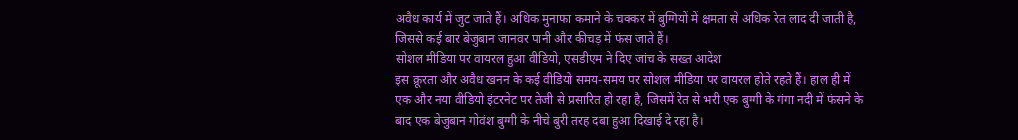अवैध कार्य में जुट जाते हैं। अधिक मुनाफा कमाने के चक्कर में बुग्गियों में क्षमता से अधिक रेत लाद दी जाती है, जिससे कई बार बेजुबान जानवर पानी और कीचड़ में फंस जाते हैं।
सोशल मीडिया पर वायरल हुआ वीडियो, एसडीएम ने दिए जांच के सख्त आदेश
इस क्रूरता और अवैध खनन के कई वीडियो समय-समय पर सोशल मीडिया पर वायरल होते रहते हैं। हाल ही में एक और नया वीडियो इंटरनेट पर तेजी से प्रसारित हो रहा है, जिसमें रेत से भरी एक बुग्गी के गंगा नदी में फंसने के बाद एक बेजुबान गोवंश बुग्गी के नीचे बुरी तरह दबा हुआ दिखाई दे रहा है।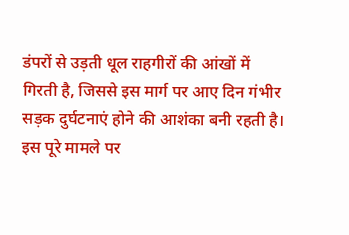डंपरों से उड़ती धूल राहगीरों की आंखों में गिरती है, जिससे इस मार्ग पर आए दिन गंभीर सड़क दुर्घटनाएं होने की आशंका बनी रहती है। इस पूरे मामले पर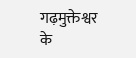गढ़मुक्तेश्वर के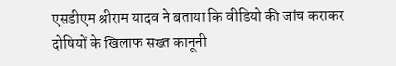एसडीएम श्रीराम यादव ने बताया कि वीडियो की जांच कराकर दोषियों के खिलाफ सख्त कानूनी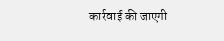कार्रवाई की जाएगी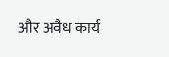और अवैध कार्य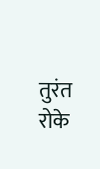तुरंत रोके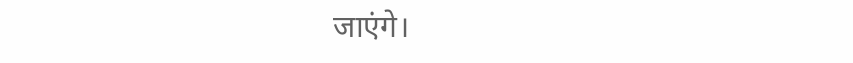जाएंगे।